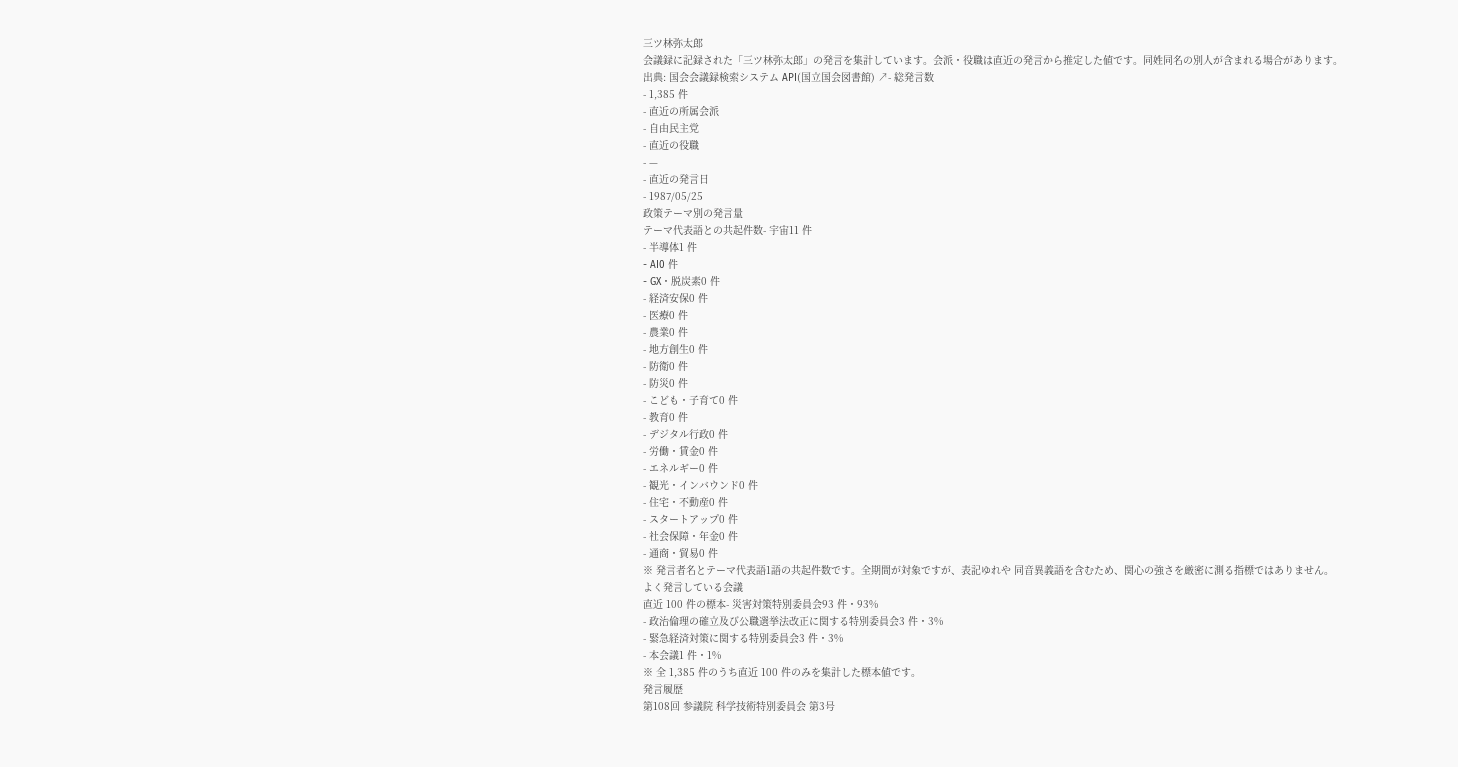三ツ林弥太郎
会議録に記録された「三ツ林弥太郎」の発言を集計しています。会派・役職は直近の発言から推定した値です。同姓同名の別人が含まれる場合があります。
出典: 国会会議録検索システム API(国立国会図書館) ↗- 総発言数
- 1,385 件
- 直近の所属会派
- 自由民主党
- 直近の役職
- —
- 直近の発言日
- 1987/05/25
政策テーマ別の発言量
テーマ代表語との共起件数- 宇宙11 件
- 半導体1 件
- AI0 件
- GX・脱炭素0 件
- 経済安保0 件
- 医療0 件
- 農業0 件
- 地方創生0 件
- 防衛0 件
- 防災0 件
- こども・子育て0 件
- 教育0 件
- デジタル行政0 件
- 労働・賃金0 件
- エネルギー0 件
- 観光・インバウンド0 件
- 住宅・不動産0 件
- スタートアップ0 件
- 社会保障・年金0 件
- 通商・貿易0 件
※ 発言者名とテーマ代表語1語の共起件数です。全期間が対象ですが、表記ゆれや 同音異義語を含むため、関心の強さを厳密に測る指標ではありません。
よく発言している会議
直近 100 件の標本- 災害対策特別委員会93 件・93%
- 政治倫理の確立及び公職選挙法改正に関する特別委員会3 件・3%
- 緊急経済対策に関する特別委員会3 件・3%
- 本会議1 件・1%
※ 全 1,385 件のうち直近 100 件のみを集計した標本値です。
発言履歴
第108回 参議院 科学技術特別委員会 第3号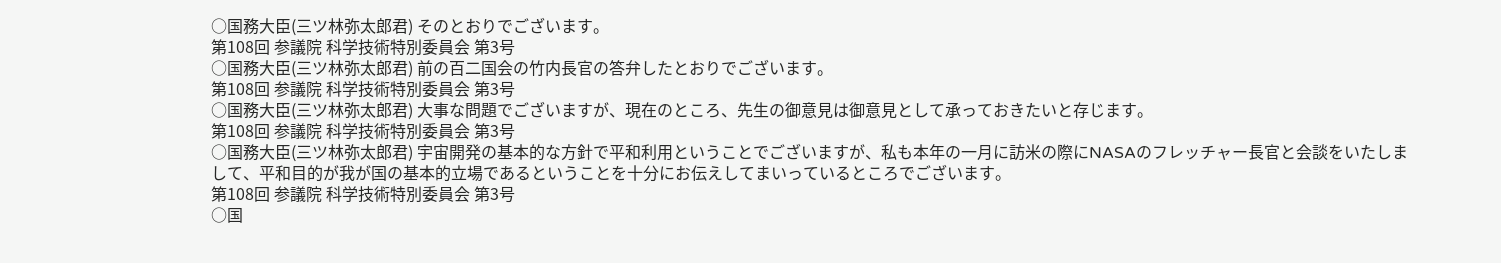○国務大臣(三ツ林弥太郎君) そのとおりでございます。
第108回 参議院 科学技術特別委員会 第3号
○国務大臣(三ツ林弥太郎君) 前の百二国会の竹内長官の答弁したとおりでございます。
第108回 参議院 科学技術特別委員会 第3号
○国務大臣(三ツ林弥太郎君) 大事な問題でございますが、現在のところ、先生の御意見は御意見として承っておきたいと存じます。
第108回 参議院 科学技術特別委員会 第3号
○国務大臣(三ツ林弥太郎君) 宇宙開発の基本的な方針で平和利用ということでございますが、私も本年の一月に訪米の際にNASAのフレッチャー長官と会談をいたしまして、平和目的が我が国の基本的立場であるということを十分にお伝えしてまいっているところでございます。
第108回 参議院 科学技術特別委員会 第3号
○国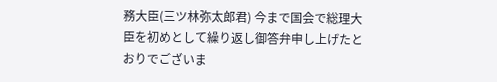務大臣(三ツ林弥太郎君) 今まで国会で総理大臣を初めとして繰り返し御答弁申し上げたとおりでございま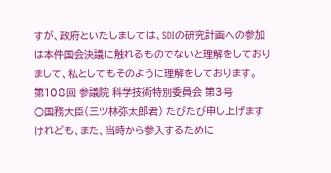すが、政府といたしましては、SDIの研究計画への参加は本件国会決議に触れるものでないと理解をしておりまして、私としてもそのように理解をしております。
第108回 参議院 科学技術特別委員会 第3号
○国務大臣(三ツ林弥太郎君) たびたび申し上げますけれども、また、当時から参入するために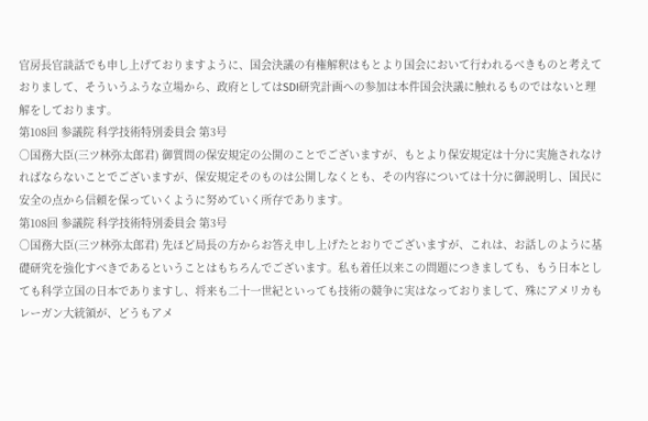官房長官談話でも申し上げておりますように、国会決議の有権解釈はもとより国会において行われるべきものと考えておりまして、そういうふうな立場から、政府としてはSDI研究計画への参加は本件国会決議に触れるものではないと理解をしております。
第108回 参議院 科学技術特別委員会 第3号
○国務大臣(三ツ林弥太郎君) 御質問の保安規定の公開のことでございますが、もとより保安規定は十分に実施されなければならないことでございますが、保安規定そのものは公開しなくとも、その内容については十分に御説明し、国民に安全の点から信頼を保っていくように努めていく所存であります。
第108回 参議院 科学技術特別委員会 第3号
○国務大臣(三ツ林弥太郎君) 先ほど局長の方からお答え申し上げたとおりでございますが、これは、お話しのように基礎研究を強化すべきであるということはもちろんでございます。私も着任以来この問題につきましても、もう日本としても科学立国の日本でありますし、将来も二十一世紀といっても技術の競争に実はなっておりまして、殊にアメリカもレーガン大統領が、どうもアメ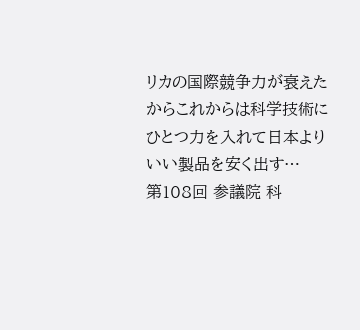リカの国際競争力が衰えたからこれからは科学技術にひとつ力を入れて日本よりいい製品を安く出す…
第108回 参議院 科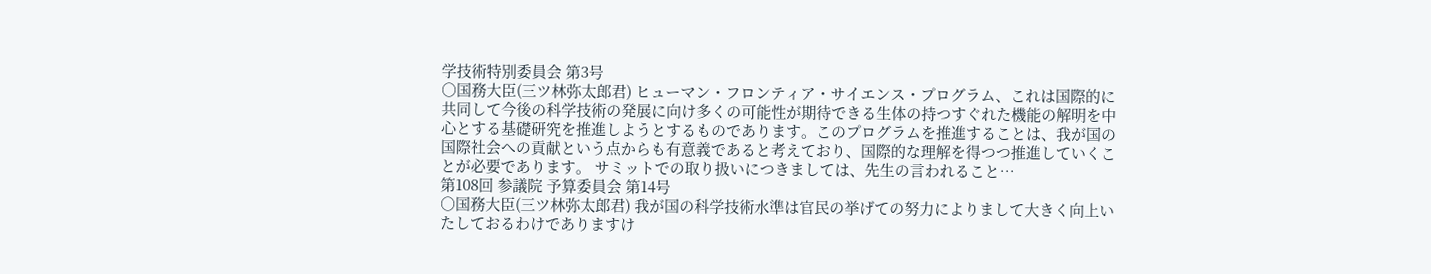学技術特別委員会 第3号
○国務大臣(三ツ林弥太郎君) ヒューマン・フロンティア・サイエンス・プログラム、これは国際的に共同して今後の科学技術の発展に向け多くの可能性が期待できる生体の持つすぐれた機能の解明を中心とする基礎研究を推進しようとするものであります。このプログラムを推進することは、我が国の国際社会への貢献という点からも有意義であると考えており、国際的な理解を得つつ推進していくことが必要であります。 サミットでの取り扱いにつきましては、先生の言われること…
第108回 参議院 予算委員会 第14号
○国務大臣(三ツ林弥太郎君) 我が国の科学技術水準は官民の挙げての努力によりまして大きく向上いたしておるわけでありますけ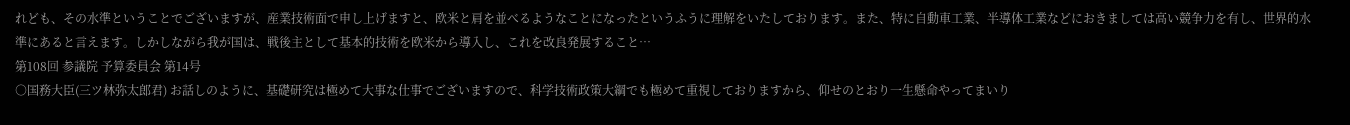れども、その水準ということでございますが、産業技術面で申し上げますと、欧米と肩を並べるようなことになったというふうに理解をいたしております。また、特に自動車工業、半導体工業などにおきましては高い競争力を有し、世界的水準にあると言えます。しかしながら我が国は、戦後主として基本的技術を欧米から導入し、これを改良発展すること…
第108回 参議院 予算委員会 第14号
○国務大臣(三ツ林弥太郎君) お話しのように、基礎研究は極めて大事な仕事でございますので、科学技術政策大綱でも極めて重視しておりますから、仰せのとおり一生懸命やってまいり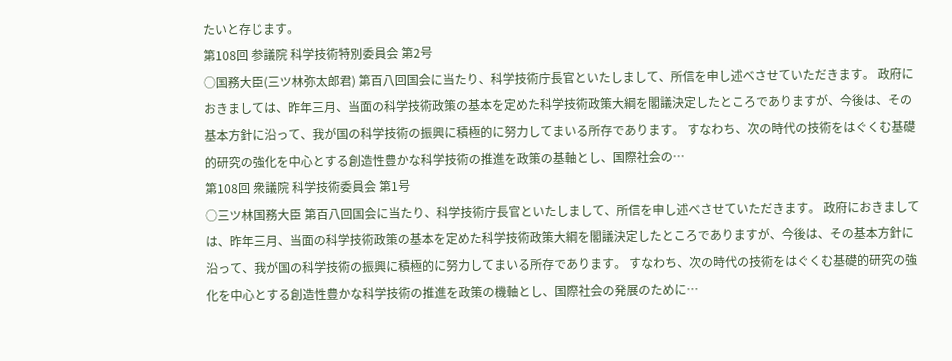たいと存じます。
第108回 参議院 科学技術特別委員会 第2号
○国務大臣(三ツ林弥太郎君) 第百八回国会に当たり、科学技術庁長官といたしまして、所信を申し述べさせていただきます。 政府におきましては、昨年三月、当面の科学技術政策の基本を定めた科学技術政策大綱を閣議決定したところでありますが、今後は、その基本方針に沿って、我が国の科学技術の振興に積極的に努力してまいる所存であります。 すなわち、次の時代の技術をはぐくむ基礎的研究の強化を中心とする創造性豊かな科学技術の推進を政策の基軸とし、国際社会の…
第108回 衆議院 科学技術委員会 第1号
○三ツ林国務大臣 第百八回国会に当たり、科学技術庁長官といたしまして、所信を申し述べさせていただきます。 政府におきましては、昨年三月、当面の科学技術政策の基本を定めた科学技術政策大綱を閣議決定したところでありますが、今後は、その基本方針に沿って、我が国の科学技術の振興に積極的に努力してまいる所存であります。 すなわち、次の時代の技術をはぐくむ基礎的研究の強化を中心とする創造性豊かな科学技術の推進を政策の機軸とし、国際社会の発展のために…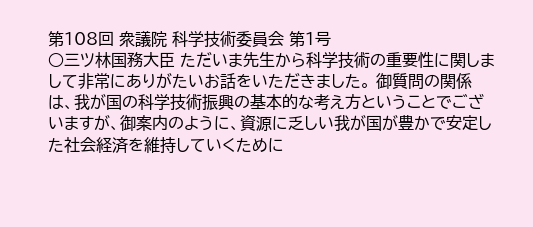第108回 衆議院 科学技術委員会 第1号
○三ツ林国務大臣 ただいま先生から科学技術の重要性に関しまして非常にありがたいお話をいただきました。 御質問の関係は、我が国の科学技術振興の基本的な考え方ということでございますが、御案内のように、資源に乏しい我が国が豊かで安定した社会経済を維持していくために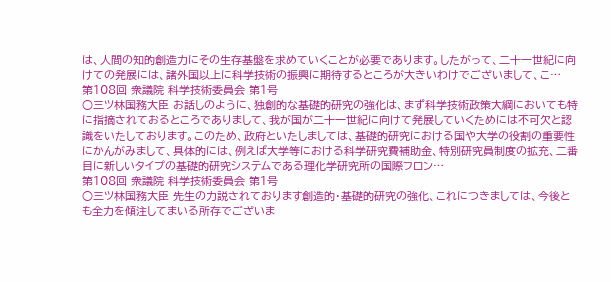は、人間の知的創造力にその生存基盤を求めていくことが必要であります。したがって、二十一世紀に向けての発展には、諸外国以上に科学技術の振興に期待するところが大きいわけでございまして、こ…
第108回 衆議院 科学技術委員会 第1号
○三ツ林国務大臣 お話しのように、独創的な基礎的研究の強化は、まず科学技術政策大綱においても特に指摘されておるところでありまして、我が国が二十一世紀に向けて発展していくためには不可欠と認識をいたしております。このため、政府といたしましては、基礎的研究における国や大学の役割の重要性にかんがみまして、具体的には、例えば大学等における科学研究費補助金、特別研究員制度の拡充、二番目に新しいタイプの基礎的研究システムである理化学研究所の国際フロン…
第108回 衆議院 科学技術委員会 第1号
○三ツ林国務大臣 先生の力説されております創造的・基礎的研究の強化、これにつきましては、今後とも全力を傾注してまいる所存でございま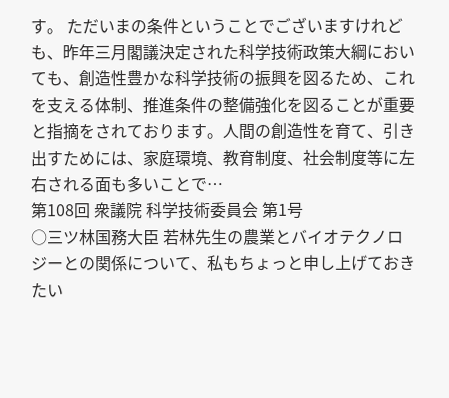す。 ただいまの条件ということでございますけれども、昨年三月閣議決定された科学技術政策大綱においても、創造性豊かな科学技術の振興を図るため、これを支える体制、推進条件の整備強化を図ることが重要と指摘をされております。人間の創造性を育て、引き出すためには、家庭環境、教育制度、社会制度等に左右される面も多いことで…
第108回 衆議院 科学技術委員会 第1号
○三ツ林国務大臣 若林先生の農業とバイオテクノロジーとの関係について、私もちょっと申し上げておきたい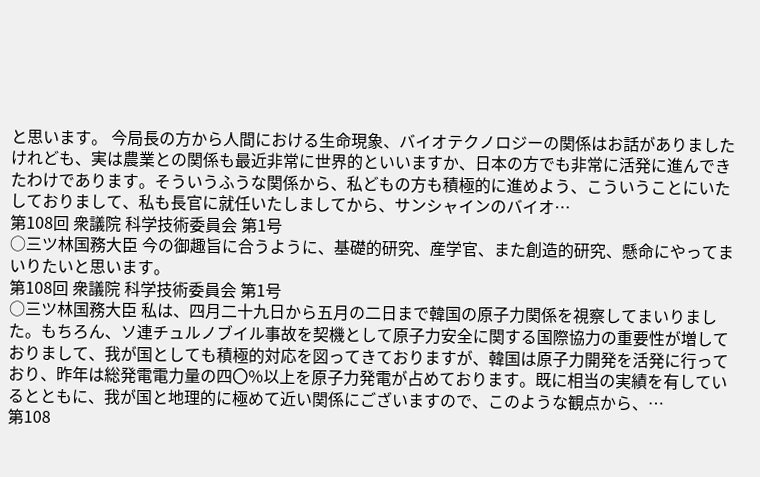と思います。 今局長の方から人間における生命現象、バイオテクノロジーの関係はお話がありましたけれども、実は農業との関係も最近非常に世界的といいますか、日本の方でも非常に活発に進んできたわけであります。そういうふうな関係から、私どもの方も積極的に進めよう、こういうことにいたしておりまして、私も長官に就任いたしましてから、サンシャインのバイオ…
第108回 衆議院 科学技術委員会 第1号
○三ツ林国務大臣 今の御趣旨に合うように、基礎的研究、産学官、また創造的研究、懸命にやってまいりたいと思います。
第108回 衆議院 科学技術委員会 第1号
○三ツ林国務大臣 私は、四月二十九日から五月の二日まで韓国の原子力関係を視察してまいりました。もちろん、ソ連チュルノブイル事故を契機として原子力安全に関する国際協力の重要性が増しておりまして、我が国としても積極的対応を図ってきておりますが、韓国は原子力開発を活発に行っており、昨年は総発電電力量の四〇%以上を原子力発電が占めております。既に相当の実績を有しているとともに、我が国と地理的に極めて近い関係にございますので、このような観点から、…
第108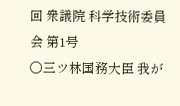回 衆議院 科学技術委員会 第1号
○三ツ林国務大臣 我が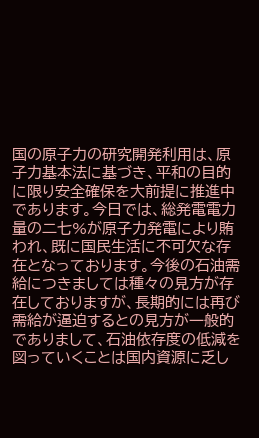国の原子力の研究開発利用は、原子力基本法に基づき、平和の目的に限り安全確保を大前提に推進中であります。今日では、総発電電力量の二七%が原子力発電により賄われ、既に国民生活に不可欠な存在となっております。今後の石油需給につきましては種々の見方が存在しておりますが、長期的には再び需給が逼迫するとの見方が一般的でありまして、石油依存度の低減を図っていくことは国内資源に乏し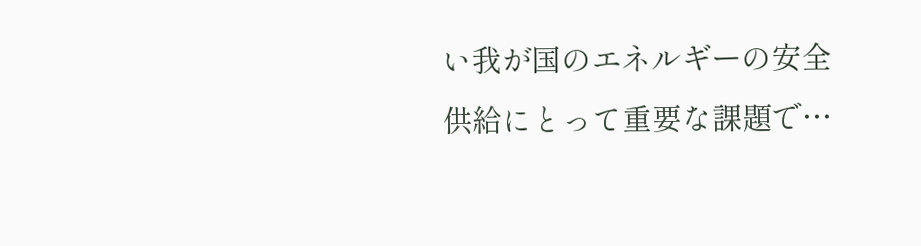い我が国のエネルギーの安全供給にとって重要な課題で…